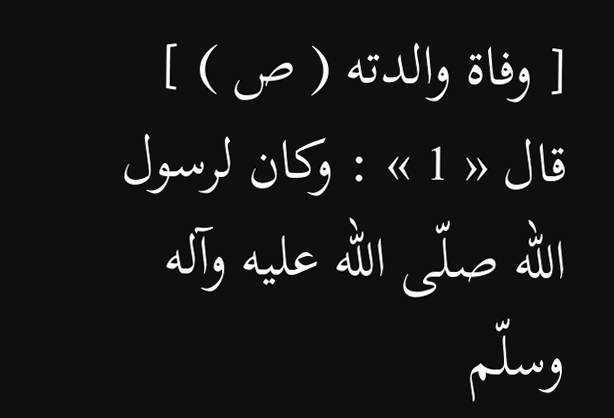[ وفاة والدته ( ص ) ]
قال « 1 » : وكان لرسول اللّه صلّى اللّه عليه وآله وسلّم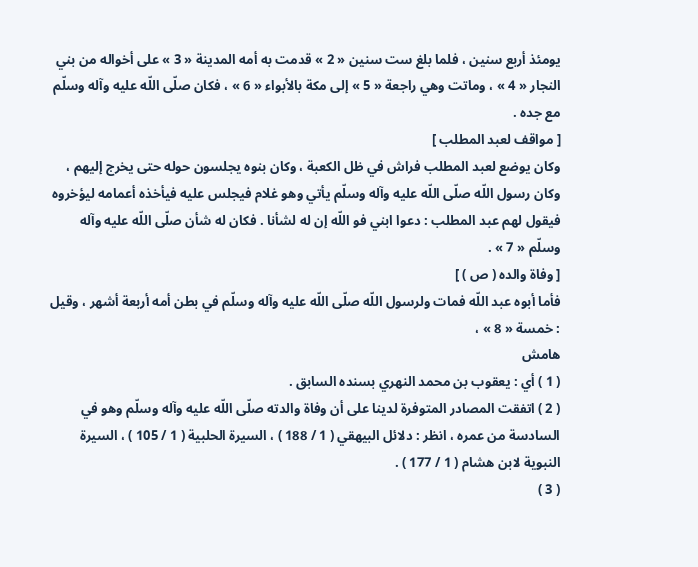يومئذ أربع سنين ، فلما بلغ ست سنين « 2 » قدمت به أمه المدينة « 3 » على أخواله من بني النجار « 4 » ، وماتت وهي راجعة « 5 » إلى مكة بالأبواء « 6 » ، فكان صلّى اللّه عليه وآله وسلّم مع جده .
[ مواقف لعبد المطلب ]
وكان يوضع لعبد المطلب فراش في ظل الكعبة ، وكان بنوه يجلسون حوله حتى يخرج إليهم ، وكان رسول اللّه صلّى اللّه عليه وآله وسلّم يأتي وهو غلام فيجلس عليه فيأخذه أعمامه ليؤخروه فيقول لهم عبد المطلب : دعوا ابني فو اللّه إن له لشأنا . فكان له شأن صلّى اللّه عليه وآله وسلّم « 7 » .
[ وفاة والده ( ص ) ]
فأما أبوه عبد اللّه فمات ولرسول اللّه صلّى اللّه عليه وآله وسلّم في بطن أمه أربعة أشهر ، وقيل : خمسة « 8 » ،
هامش
( 1 ) أي : يعقوب بن محمد النهري بسنده السابق .
( 2 ) اتفقت المصادر المتوفرة لدينا على أن وفاة والدته صلّى اللّه عليه وآله وسلّم وهو في السادسة من عمره ، انظر : دلائل البيهقي ( 1 / 188 ) ، السيرة الحلبية ( 1 / 105 ) ، السيرة النبوية لابن هشام ( 1 / 177 ) .
( 3 )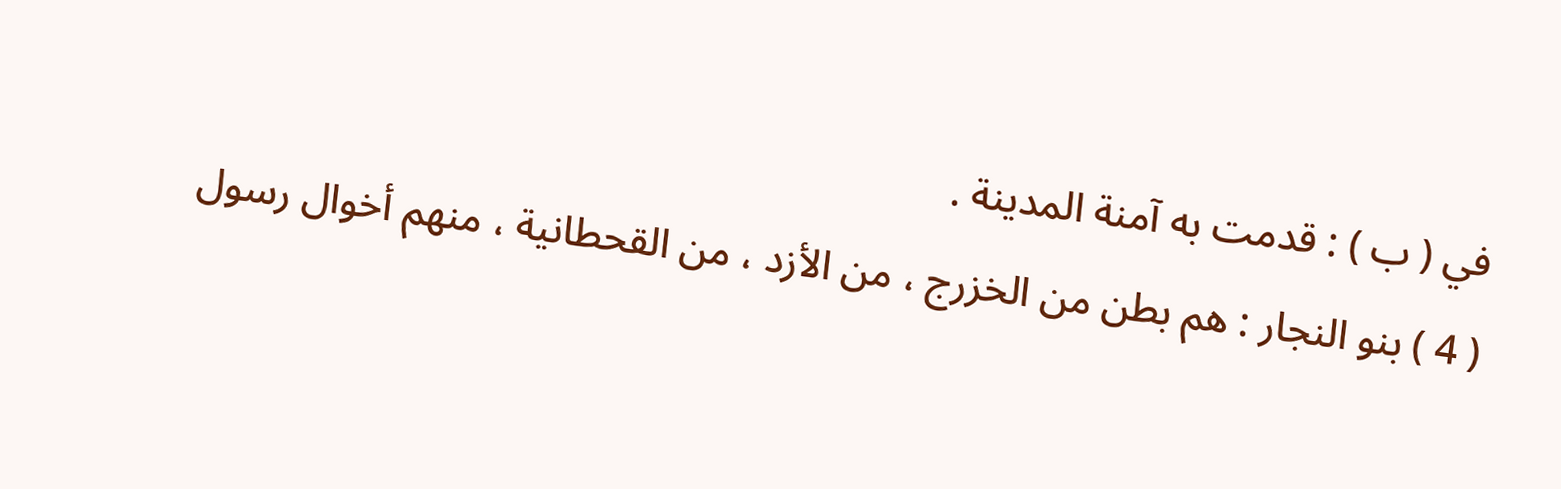في ( ب ) : قدمت به آمنة المدينة .
( 4 ) بنو النجار : هم بطن من الخزرج ، من الأزد ، من القحطانية ، منهم أخوال رسول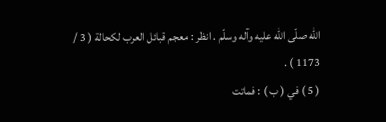اللّه صلّى اللّه عليه وآله وسلّم . انظر : معجم قبائل العرب لكحالة ( 3 / 1173 ) .
( 5 ) في ( ب ) : فماتت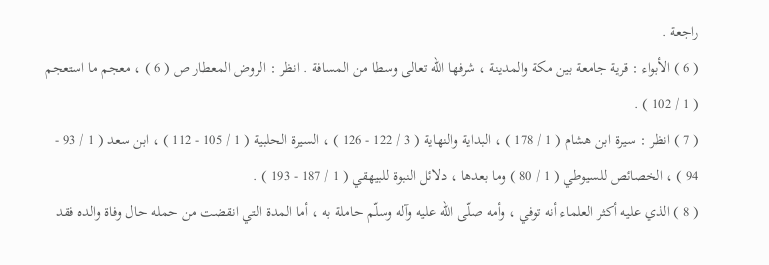راجعة .
( 6 ) الأبواء : قرية جامعة بين مكة والمدينة ، شرفها اللّه تعالى وسطا من المسافة . انظر : الروض المعطار ص ( 6 ) ، معجم ما استعجم ( 1 / 102 ) .
( 7 ) انظر : سيرة ابن هشام ( 1 / 178 ) ، البداية والنهاية ( 3 / 122 - 126 ) ، السيرة الحلبية ( 1 / 105 - 112 ) ، ابن سعد ( 1 / 93 - 94 ) ، الخصائص للسيوطي ( 1 / 80 ) وما بعدها ، دلائل النبوة للبيهقي ( 1 / 187 - 193 ) .
( 8 ) الذي عليه أكثر العلماء أنه توفي ، وأمه صلّى اللّه عليه وآله وسلّم حاملة به ، أما المدة التي انقضت من حمله حال وفاة والده فقد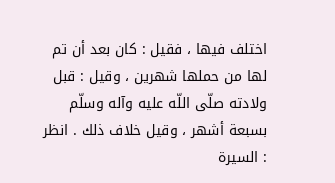اختلف فيها ، فقيل : كان بعد أن تم لها من حملها شهرين ، وقيل : قبل ولادته صلّى اللّه عليه وآله وسلّم بسبعة أشهر ، وقيل خلاف ذلك . انظر : السيرة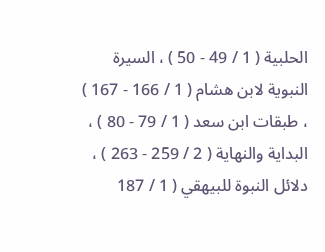الحلبية ( 1 / 49 - 50 ) ، السيرة النبوية لابن هشام ( 1 / 166 - 167 ) ، طبقات ابن سعد ( 1 / 79 - 80 ) ، البداية والنهاية ( 2 / 259 - 263 ) ، دلائل النبوة للبيهقي ( 1 / 187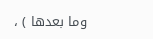وما بعدها ) ،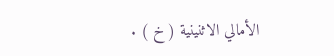الأمالي الاثنينية ( خ ) .